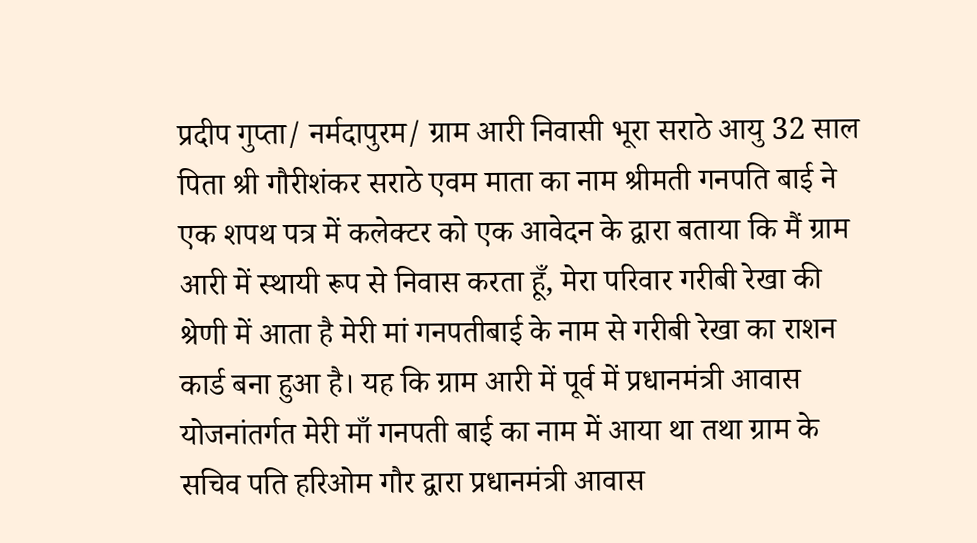प्रदीप गुप्ता/ नर्मदापुरम/ ग्राम आरी निवासी भूरा सराठे आयु 32 साल पिता श्री गौरीशंकर सराठे एवम माता का नाम श्रीमती गनपति बाई ने एक शपथ पत्र में कलेक्टर को एक आवेदन के द्वारा बताया कि मैं ग्राम आरी में स्थायी रूप से निवास करता हूँ, मेरा परिवार गरीबी रेखा की श्रेणी में आता है मेरी मां गनपतीबाई के नाम से गरीबी रेखा का राशन कार्ड बना हुआ है। यह कि ग्राम आरी में पूर्व में प्रधानमंत्री आवास योजनांतर्गत मेरी माँ गनपती बाई का नाम में आया था तथा ग्राम के सचिव पति हरिओम गौर द्वारा प्रधानमंत्री आवास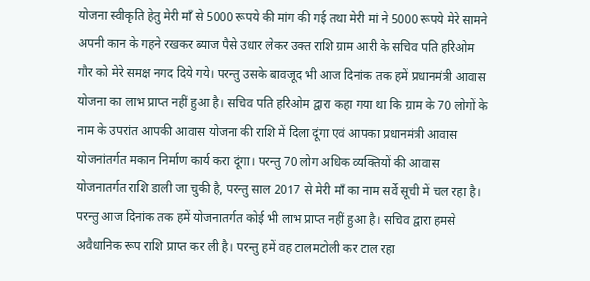योजना स्वीकृति हेतु मेरी माँ से 5000 रूपये की मांग की गई तथा मेरी मां ने 5000 रूपये मेरे सामने अपनी कान के गहने रखकर ब्याज पैसे उधार लेकर उक्त राशि ग्राम आरी के सचिव पति हरिओम गौर को मेरे समक्ष नगद दिये गये। परन्तु उसके बावजूद भी आज दिनांक तक हमें प्रधानमंत्री आवास योजना का लाभ प्राप्त नहीं हुआ है। सचिव पति हरिओम द्वारा कहा गया था कि ग्राम के 70 लोगों के नाम के उपरांत आपकी आवास योजना की राशि में दिला दूंगा एवं आपका प्रधानमंत्री आवास योजनांतर्गत मकान निर्माण कार्य करा दूंगा। परन्तु 70 लोग अधिक व्यक्तियों की आवास योजनातर्गत राशि डाली जा चुकी है, परन्तु साल 2017 से मेरी माँ का नाम सर्वे सूची में चल रहा है। परन्तु आज दिनांक तक हमें योजनातर्गत कोई भी लाभ प्राप्त नहीं हुआ है। सचिव द्वारा हमसे अवैधानिक रूप राशि प्राप्त कर ली है। परन्तु हमें वह टालमटोली कर टाल रहा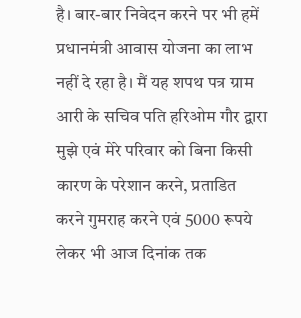है। बार-बार निवेदन करने पर भी हमें प्रधानमंत्री आवास योजना का लाभ नहीं दे रहा है। मैं यह शपथ पत्र ग्राम आरी के सचिव पति हरिओम गौर द्वारा मुझे एवं मेरे परिवार को बिना किसी कारण के परेशान करने, प्रताडित करने गुमराह करने एवं 5000 रूपये लेकर भी आज दिनांक तक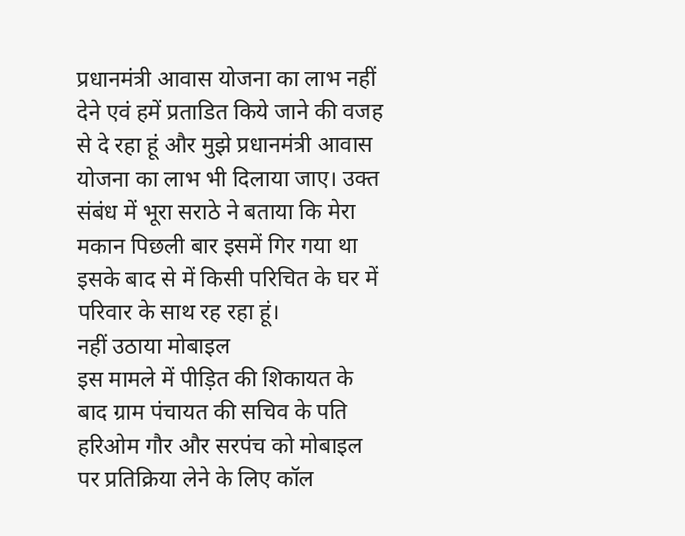प्रधानमंत्री आवास योजना का लाभ नहीं देने एवं हमें प्रताडित किये जाने की वजह से दे रहा हूं और मुझे प्रधानमंत्री आवास योजना का लाभ भी दिलाया जाए। उक्त संबंध में भूरा सराठे ने बताया कि मेरा मकान पिछली बार इसमें गिर गया था इसके बाद से में किसी परिचित के घर में परिवार के साथ रह रहा हूं।
नहीं उठाया मोबाइल
इस मामले में पीड़ित की शिकायत के बाद ग्राम पंचायत की सचिव के पति हरिओम गौर और सरपंच को मोबाइल पर प्रतिक्रिया लेने के लिए कॉल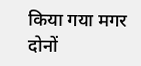किया गया मगर दोनों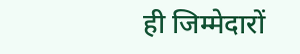ही जिम्मेदारों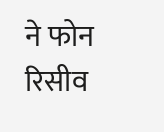ने फोन रिसीव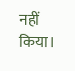नहीं किया।